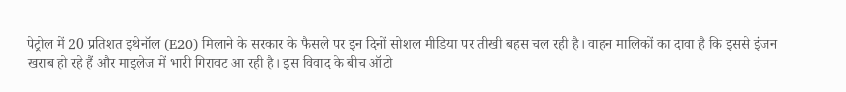पेट्रोल में 20 प्रतिशत इथेनॉल (E20) मिलाने के सरकार के फैसले पर इन दिनों सोशल मीडिया पर तीखी बहस चल रही है। वाहन मालिकों का दावा है कि इससे इंजन खराब हो रहे हैं और माइलेज में भारी गिरावट आ रही है। इस विवाद के बीच ऑटो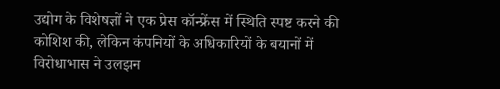उद्योग के विशेषज्ञों ने एक प्रेस कॉन्फ्रेंस में स्थिति स्पष्ट करने की कोशिश की, लेकिन कंपनियों के अधिकारियों के बयानों में विरोधाभास ने उलझन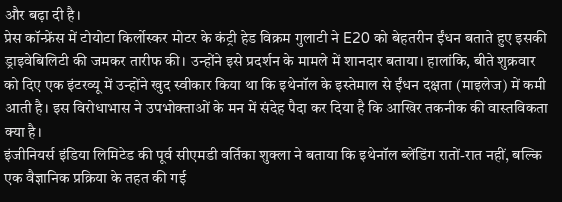और बढ़ा दी है।
प्रेस कॉन्फ्रेंस में टोयोटा किर्लोस्कर मोटर के कंट्री हेड विक्रम गुलाटी ने E20 को बेहतरीन ईंधन बताते हुए इसकी ड्राइवेबिलिटी की जमकर तारीफ की। उन्होंने इसे प्रदर्शन के मामले में शानदार बताया। हालांकि, बीते शुक्रवार को दिए एक इंटरव्यू में उन्होंने खुद स्वीकार किया था कि इथेनॉल के इस्तेमाल से ईंधन दक्षता (माइलेज) में कमी आती है। इस विरोधाभास ने उपभोक्ताओं के मन में संदेह पैदा कर दिया है कि आखिर तकनीक की वास्तविकता क्या है।
इंजीनियर्स इंडिया लिमिटेड की पूर्व सीएमडी वर्तिका शुक्ला ने बताया कि इथेनॉल ब्लेंडिंग रातों-रात नहीं, बल्कि एक वैज्ञानिक प्रक्रिया के तहत की गई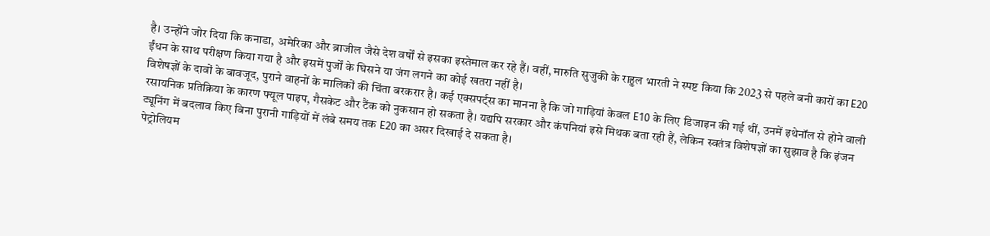है। उन्होंने जोर दिया कि कनाडा, अमेरिका और ब्राजील जैसे देश वर्षों से इसका इस्तेमाल कर रहे हैं। वहीं, मारुति सुजुकी के राहुल भारती ने स्पष्ट किया कि 2023 से पहले बनी कारों का E20 ईंधन के साथ परीक्षण किया गया है और इसमें पुर्जों के घिसने या जंग लगने का कोई खतरा नहीं है।
विशेषज्ञों के दावों के बावजूद, पुराने वाहनों के मालिकों की चिंता बरकरार है। कई एक्सपर्ट्स का मानना है कि जो गाड़ियां केवल E10 के लिए डिजाइन की गई थीं, उनमें इथेनॉल से होने वाली रसायनिक प्रतिक्रिया के कारण फ्यूल पाइप, गैसकेट और टैंक को नुकसान हो सकता है। यद्यपि सरकार और कंपनियां इसे मिथक बता रही हैं, लेकिन स्वतंत्र विशेषज्ञों का सुझाव है कि इंजन ट्यूनिंग में बदलाव किए बिना पुरानी गाड़ियों में लंबे समय तक E20 का असर दिखाई दे सकता है।
पेट्रोलियम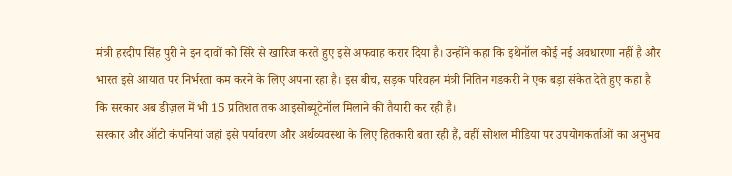मंत्री हरदीप सिंह पुरी ने इन दावों को सिरे से खारिज करते हुए इसे अफवाह करार दिया है। उन्होंने कहा कि इथेनॉल कोई नई अवधारणा नहीं है और भारत इसे आयात पर निर्भरता कम करने के लिए अपना रहा है। इस बीच, सड़क परिवहन मंत्री नितिन गडकरी ने एक बड़ा संकेत देते हुए कहा है कि सरकार अब डीज़ल में भी 15 प्रतिशत तक आइसोब्यूटेनॉल मिलाने की तैयारी कर रही है।
सरकार और ऑटो कंपनियां जहां इसे पर्यावरण और अर्थव्यवस्था के लिए हितकारी बता रही हैं, वहीं सोशल मीडिया पर उपयोगकर्ताओं का अनुभव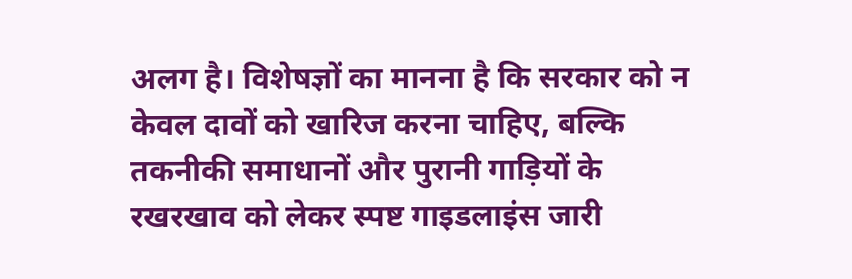अलग है। विशेषज्ञों का मानना है कि सरकार को न केवल दावों को खारिज करना चाहिए, बल्कि तकनीकी समाधानों और पुरानी गाड़ियों के रखरखाव को लेकर स्पष्ट गाइडलाइंस जारी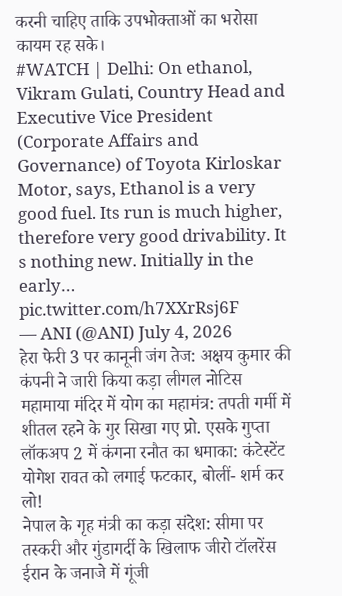करनी चाहिए ताकि उपभोक्ताओं का भरोसा कायम रह सके।
#WATCH | Delhi: On ethanol, Vikram Gulati, Country Head and Executive Vice President (Corporate Affairs and Governance) of Toyota Kirloskar Motor, says, Ethanol is a very good fuel. Its run is much higher, therefore very good drivability. It s nothing new. Initially in the early… pic.twitter.com/h7XXrRsj6F
— ANI (@ANI) July 4, 2026
हेरा फेरी 3 पर कानूनी जंग तेज: अक्षय कुमार की कंपनी ने जारी किया कड़ा लीगल नोटिस
महामाया मंदिर में योग का महामंत्र: तपती गर्मी में शीतल रहने के गुर सिखा गए प्रो. एसके गुप्ता
लॉकअप 2 में कंगना रनौत का धमाका: कंटेस्टेंट योगेश रावत को लगाई फटकार, बोलीं- शर्म कर लो!
नेपाल के गृह मंत्री का कड़ा संदेश: सीमा पर तस्करी और गुंडागर्दी के खिलाफ जीरो टॉलरेंस
ईरान के जनाजे में गूंजी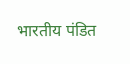भारतीय पंडित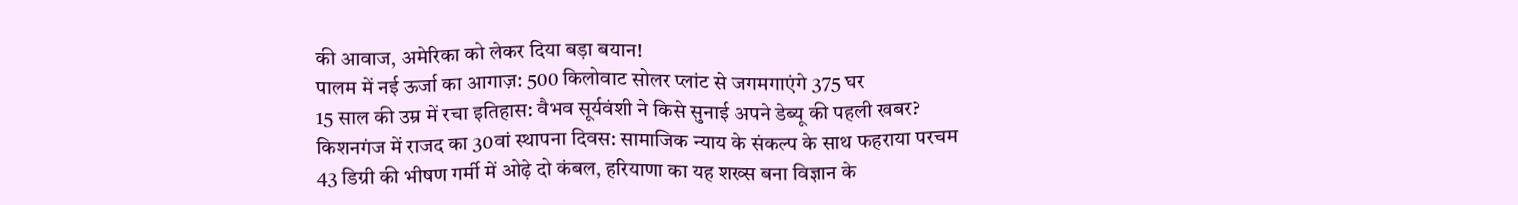की आवाज, अमेरिका को लेकर दिया बड़ा बयान!
पालम में नई ऊर्जा का आगाज़: 500 किलोवाट सोलर प्लांट से जगमगाएंगे 375 घर
15 साल की उम्र में रचा इतिहास: वैभव सूर्यवंशी ने किसे सुनाई अपने डेब्यू की पहली खबर?
किशनगंज में राजद का 30वां स्थापना दिवस: सामाजिक न्याय के संकल्प के साथ फहराया परचम
43 डिग्री की भीषण गर्मी में ओढ़े दो कंबल, हरियाणा का यह शख्स बना विज्ञान के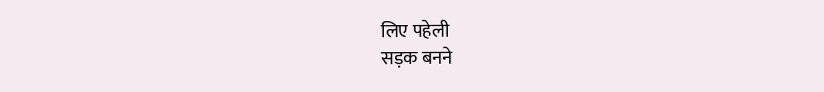लिए पहेली
सड़क बनने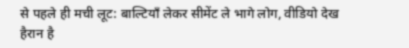से पहले ही मची लूट: बाल्टियाँ लेकर सीमेंट ले भागे लोग, वीडियो देख हैरान है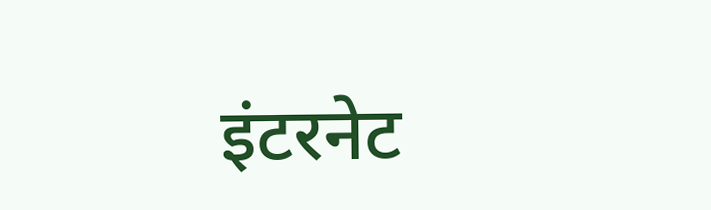इंटरनेट